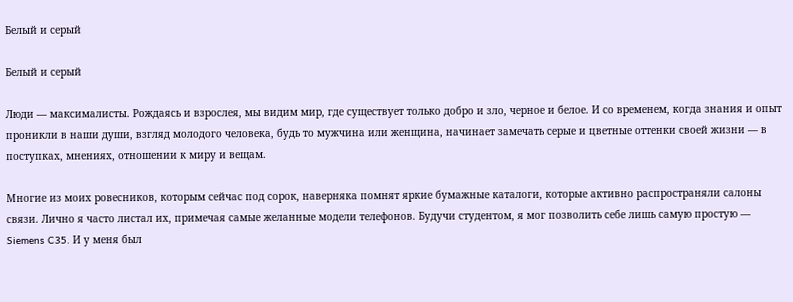Белый и серый

Белый и серый

Люди — максималисты. Рождаясь и взрослея, мы видим мир, где существует только добро и зло, черное и белое. И со временем, когда знания и опыт проникли в наши души, взгляд молодого человека, будь то мужчина или женщина, начинает замечать серые и цветные оттенки своей жизни — в поступках, мнениях, отношении к миру и вещам.

Многие из моих ровесников, которым сейчас под сорок, наверняка помнят яркие бумажные каталоги, которые активно распространяли салоны связи. Лично я часто листал их, примечая самые желанные модели телефонов. Будучи студентом, я мог позволить себе лишь самую простую — Siemens C35. И у меня был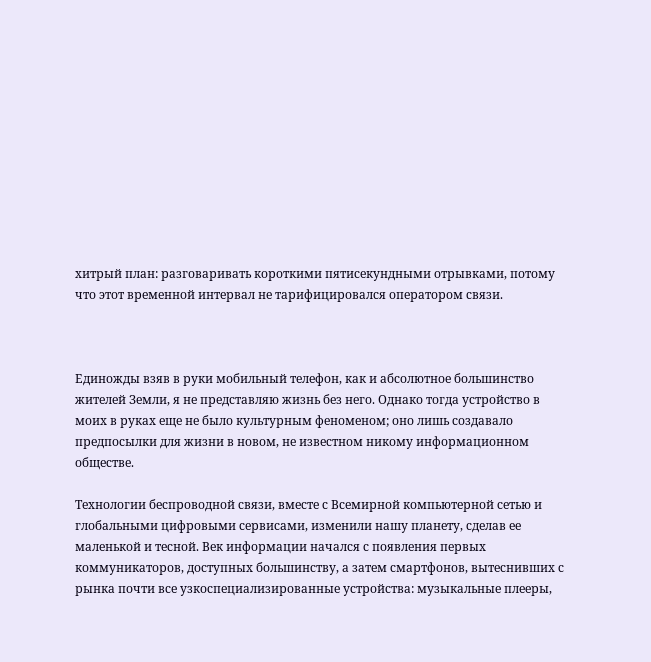хитрый план: разговаривать короткими пятисекундными отрывками, потому что этот временной интервал не тарифицировался оператором связи.



Единожды взяв в руки мобильный телефон, как и абсолютное большинство жителей Земли, я не представляю жизнь без него. Однако тогда устройство в моих в руках еще не было культурным феноменом; оно лишь создавало предпосылки для жизни в новом, не известном никому информационном обществе.

Технологии беспроводной связи, вместе с Всемирной компьютерной сетью и глобальными цифровыми сервисами, изменили нашу планету, сделав ее маленькой и тесной. Век информации начался с появления первых коммуникаторов, доступных большинству, а затем смартфонов, вытеснивших с рынка почти все узкоспециализированные устройства: музыкальные плееры,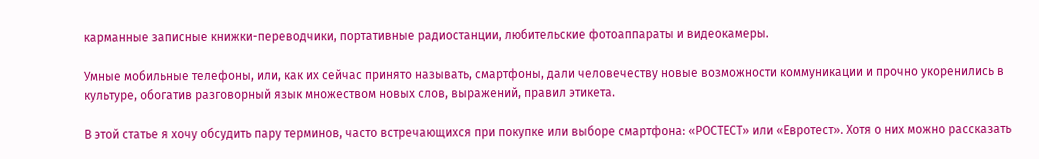карманные записные книжки-переводчики, портативные радиостанции, любительские фотоаппараты и видеокамеры.

Умные мобильные телефоны, или, как их сейчас принято называть, смартфоны, дали человечеству новые возможности коммуникации и прочно укоренились в культуре, обогатив разговорный язык множеством новых слов, выражений, правил этикета.

В этой статье я хочу обсудить пару терминов, часто встречающихся при покупке или выборе смартфона: «РОСТЕСТ» или «Евротест». Хотя о них можно рассказать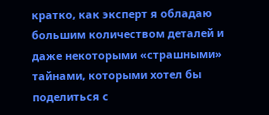кратко, как эксперт я обладаю большим количеством деталей и даже некоторыми «страшными» тайнами, которыми хотел бы поделиться с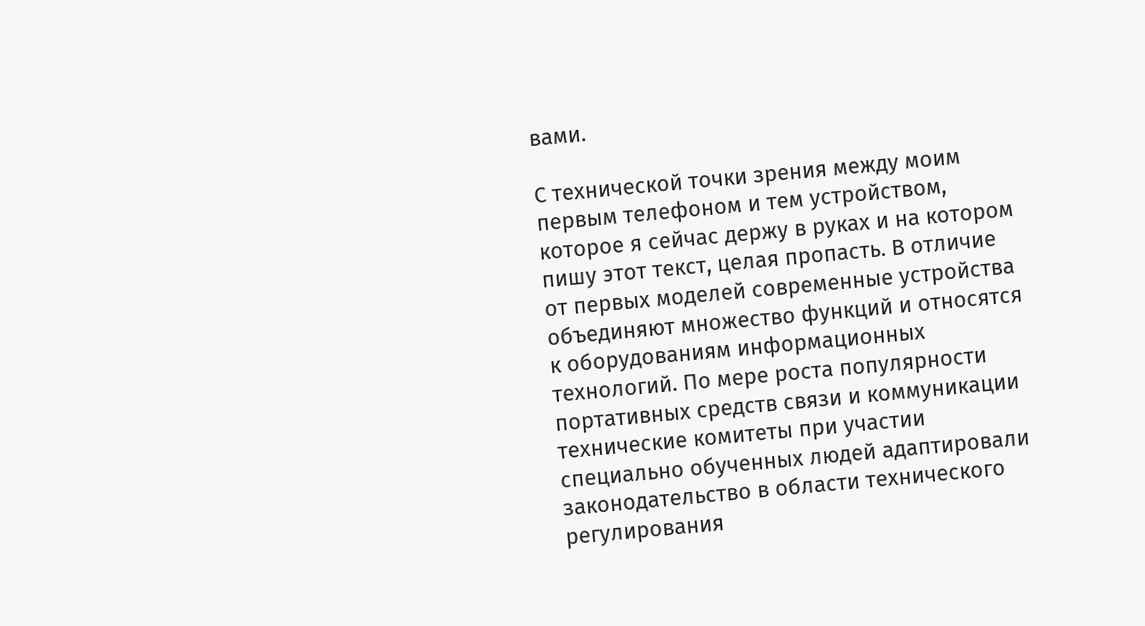вами.

С технической точки зрения между моим первым телефоном и тем устройством, которое я сейчас держу в руках и на котором пишу этот текст, целая пропасть. В отличие от первых моделей современные устройства объединяют множество функций и относятся к оборудованиям информационных технологий. По мере роста популярности портативных средств связи и коммуникации технические комитеты при участии специально обученных людей адаптировали законодательство в области технического регулирования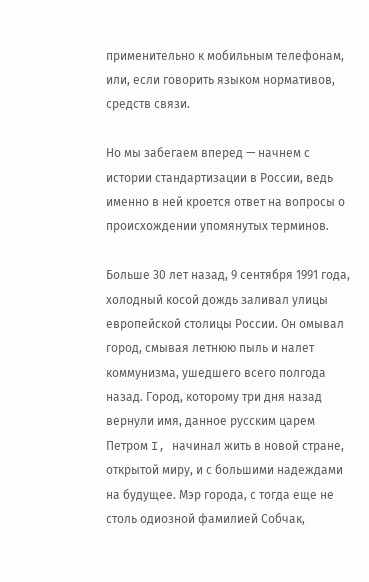применительно к мобильным телефонам, или, если говорить языком нормативов, средств связи.

Но мы забегаем вперед — начнем с истории стандартизации в России, ведь именно в ней кроется ответ на вопросы о происхождении упомянутых терминов.

Больше 30 лет назад, 9 сентября 1991 года, холодный косой дождь заливал улицы европейской столицы России. Он омывал город, смывая летнюю пыль и налет коммунизма, ушедшего всего полгода назад. Город, которому три дня назад вернули имя, данное русским царем Петром I, начинал жить в новой стране, открытой миру, и с большими надеждами на будущее. Мэр города, с тогда еще не столь одиозной фамилией Собчак,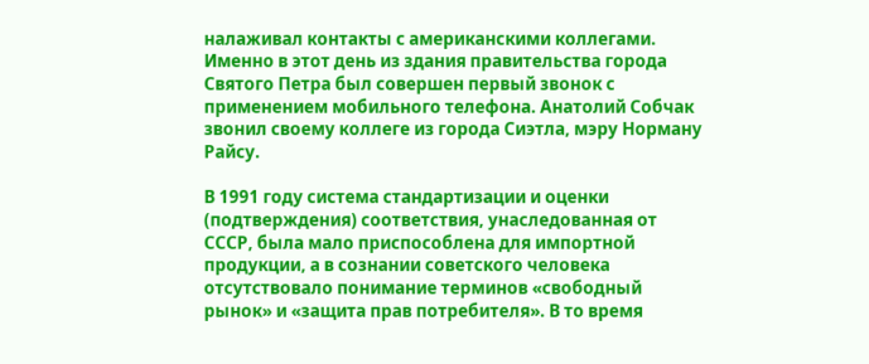налаживал контакты с американскими коллегами. Именно в этот день из здания правительства города Святого Петра был совершен первый звонок с применением мобильного телефона. Анатолий Собчак звонил своему коллеге из города Сиэтла, мэру Норману Райсу.

В 1991 году система стандартизации и оценки (подтверждения) соответствия, унаследованная от СССР, была мало приспособлена для импортной продукции, а в сознании советского человека отсутствовало понимание терминов «свободный рынок» и «защита прав потребителя». В то время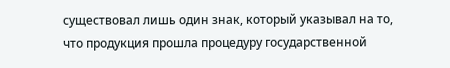существовал лишь один знак, который указывал на то, что продукция прошла процедуру государственной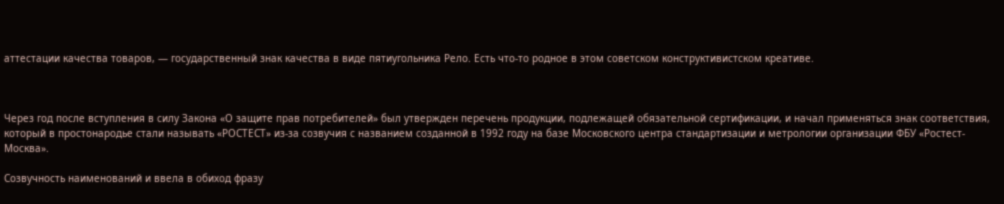аттестации качества товаров, — государственный знак качества в виде пятиугольника Рело. Есть что-то родное в этом советском конструктивистском креативе.



Через год после вступления в силу Закона «О защите прав потребителей» был утвержден перечень продукции, подлежащей обязательной сертификации, и начал применяться знак соответствия, который в простонародье стали называть «РОСТЕСТ» из-за созвучия с названием созданной в 1992 году на базе Московского центра стандартизации и метрологии организации ФБУ «Ростест-Москва».

Созвучность наименований и ввела в обиход фразу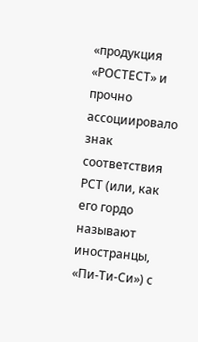«продукция «РОСТЕСТ» и прочно ассоциировало знак соответствия РСТ (или, как его гордо называют иностранцы, «Пи-Ти-Си») с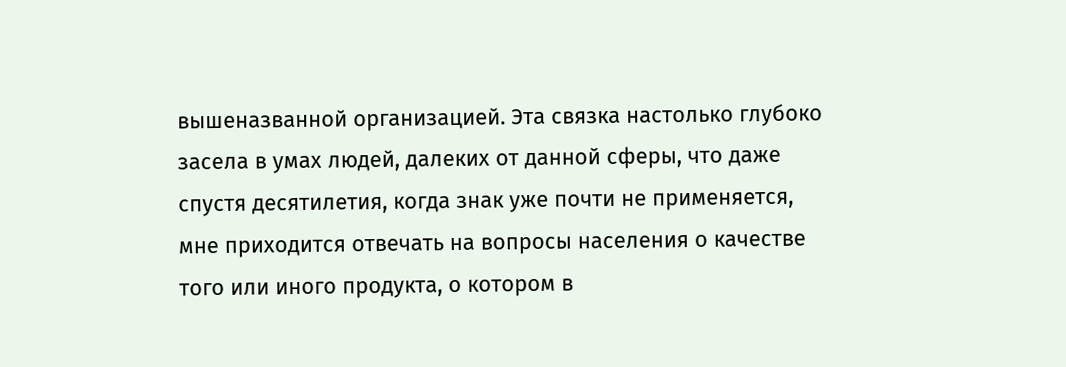вышеназванной организацией. Эта связка настолько глубоко засела в умах людей, далеких от данной сферы, что даже спустя десятилетия, когда знак уже почти не применяется, мне приходится отвечать на вопросы населения о качестве того или иного продукта, о котором в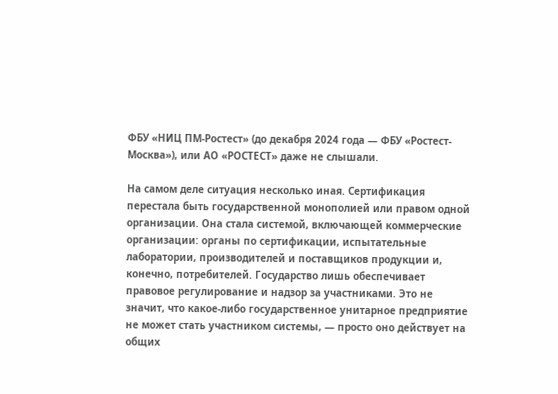ФБУ «НИЦ ПМ-Ростест» (до декабря 2024 года — ФБУ «Ростест-Москва»), или АО «РОСТЕСТ» даже не слышали.

На самом деле ситуация несколько иная. Сертификация перестала быть государственной монополией или правом одной организации. Она стала системой, включающей коммерческие организации: органы по сертификации, испытательные лаборатории, производителей и поставщиков продукции и, конечно, потребителей. Государство лишь обеспечивает правовое регулирование и надзор за участниками. Это не значит, что какое-либо государственное унитарное предприятие не может стать участником системы, — просто оно действует на общих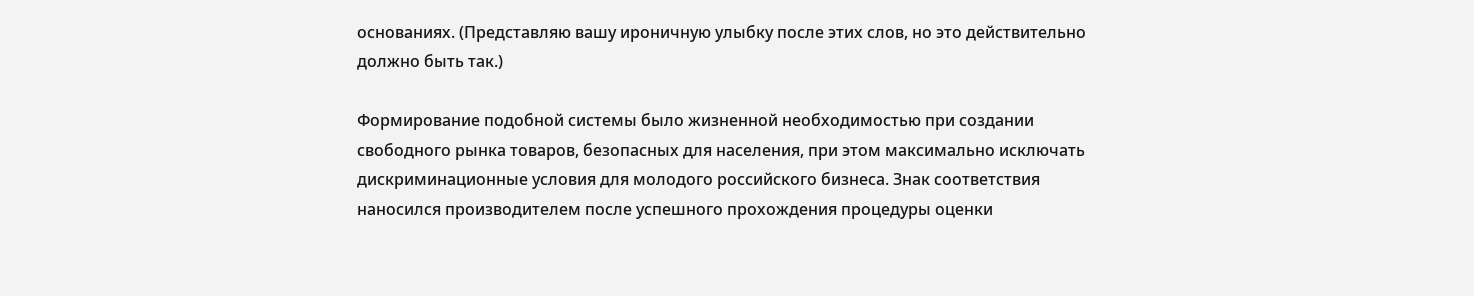основаниях. (Представляю вашу ироничную улыбку после этих слов, но это действительно должно быть так.)

Формирование подобной системы было жизненной необходимостью при создании свободного рынка товаров, безопасных для населения, при этом максимально исключать дискриминационные условия для молодого российского бизнеса. Знак соответствия наносился производителем после успешного прохождения процедуры оценки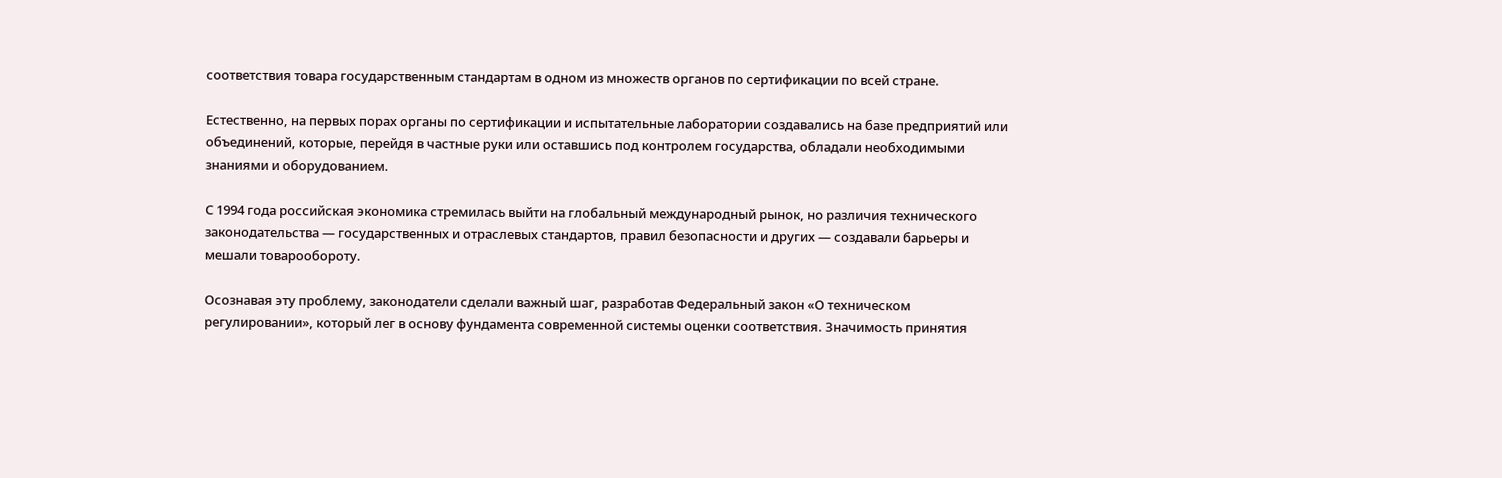соответствия товара государственным стандартам в одном из множеств органов по сертификации по всей стране.

Естественно, на первых порах органы по сертификации и испытательные лаборатории создавались на базе предприятий или объединений, которые, перейдя в частные руки или оставшись под контролем государства, обладали необходимыми знаниями и оборудованием.

С 1994 года российская экономика стремилась выйти на глобальный международный рынок, но различия технического законодательства — государственных и отраслевых стандартов, правил безопасности и других — создавали барьеры и мешали товарообороту.

Осознавая эту проблему, законодатели сделали важный шаг, разработав Федеральный закон «О техническом регулировании», который лег в основу фундамента современной системы оценки соответствия. Значимость принятия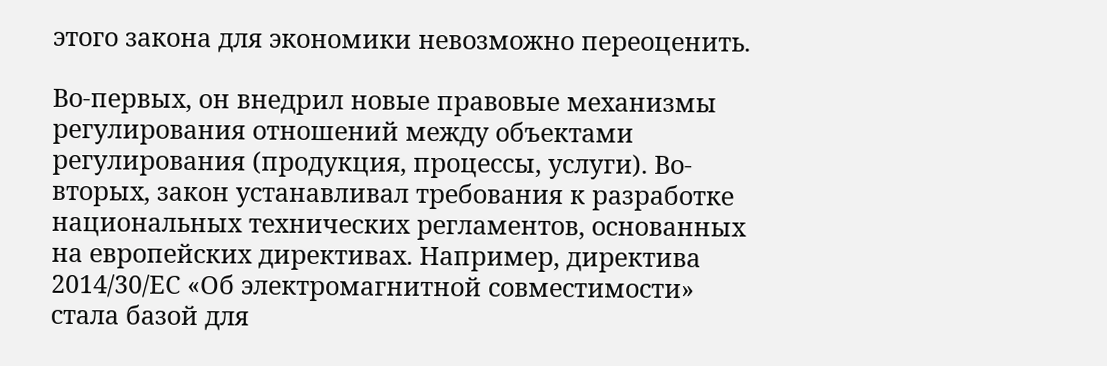этого закона для экономики невозможно переоценить.

Во-первых, он внедрил новые правовые механизмы регулирования отношений между объектами регулирования (продукция, процессы, услуги). Во-вторых, закон устанавливал требования к разработке национальных технических регламентов, основанных на европейских директивах. Например, директива 2014/30/ЕС «Об электромагнитной совместимости» стала базой для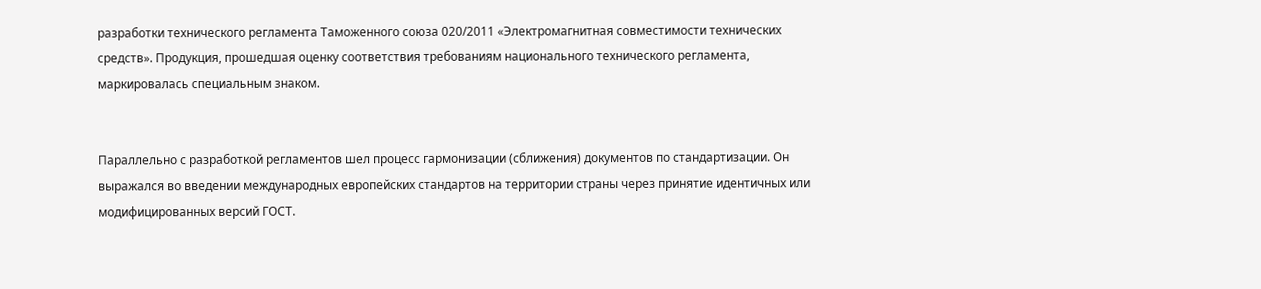разработки технического регламента Таможенного союза 020/2011 «Электромагнитная совместимости технических средств». Продукция, прошедшая оценку соответствия требованиям национального технического регламента, маркировалась специальным знаком.


Параллельно с разработкой регламентов шел процесс гармонизации (сближения) документов по стандартизации. Он выражался во введении международных европейских стандартов на территории страны через принятие идентичных или модифицированных версий ГОСТ.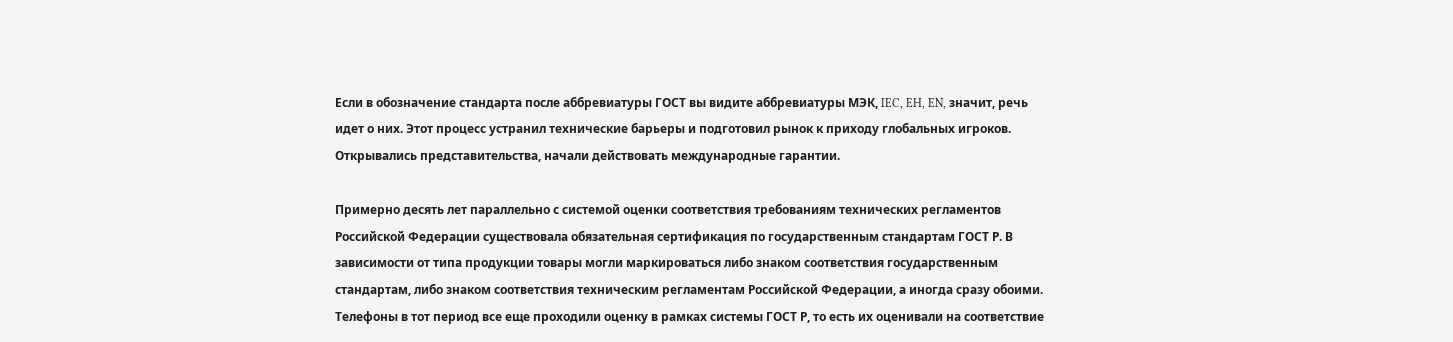Если в обозначение стандарта после аббревиатуры ГОСТ вы видите аббревиатуры МЭК, IEC, EH, EN, значит, речь идет о них. Этот процесс устранил технические барьеры и подготовил рынок к приходу глобальных игроков. Открывались представительства, начали действовать международные гарантии.

Примерно десять лет параллельно с системой оценки соответствия требованиям технических регламентов Российской Федерации существовала обязательная сертификация по государственным стандартам ГОСТ Р. В зависимости от типа продукции товары могли маркироваться либо знаком соответствия государственным стандартам, либо знаком соответствия техническим регламентам Российской Федерации, а иногда сразу обоими. Телефоны в тот период все еще проходили оценку в рамках системы ГОСТ Р, то есть их оценивали на соответствие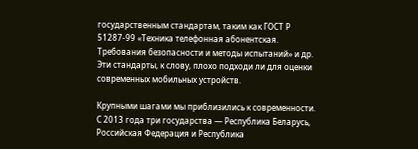государственным стандартам, таким как ГОСТ Р 51287-99 «Техника телефонная абонентская. Требования безопасности и методы испытаний» и др. Эти стандарты, к слову, плохо подходи ли для оценки современных мобильных устройств.

Крупными шагами мы приблизились к современности. С 2013 года три государства — Республика Беларусь, Российская Федерация и Республика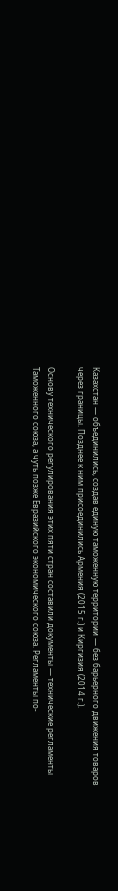Казахстан — объединились, создав единую таможенную территории — без барьерного движения товаров через границы. Позднее к ним присоединились Армения (2015 г.) и Киргизия (2014 г.).

Основу технического регулирования этих пяти стран составили документы — технические регламенты Таможенного союза, а чуть позже Евразийского экономического союза. Регламенты по-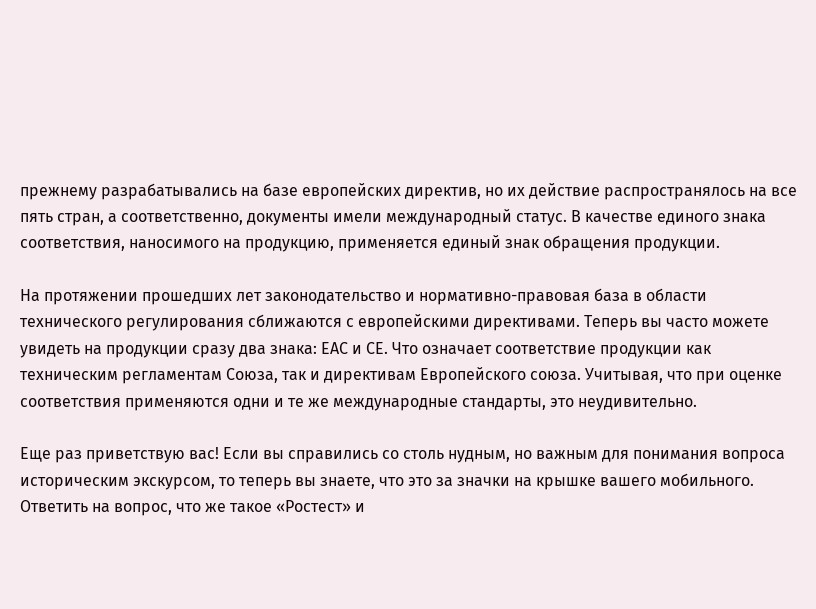прежнему разрабатывались на базе европейских директив, но их действие распространялось на все пять стран, а соответственно, документы имели международный статус. В качестве единого знака соответствия, наносимого на продукцию, применяется единый знак обращения продукции.

На протяжении прошедших лет законодательство и нормативно-правовая база в области технического регулирования сближаются с европейскими директивами. Теперь вы часто можете увидеть на продукции сразу два знака: ЕАС и СЕ. Что означает соответствие продукции как техническим регламентам Союза, так и директивам Европейского союза. Учитывая, что при оценке соответствия применяются одни и те же международные стандарты, это неудивительно.

Еще раз приветствую вас! Если вы справились со столь нудным, но важным для понимания вопроса историческим экскурсом, то теперь вы знаете, что это за значки на крышке вашего мобильного. Ответить на вопрос, что же такое «Ростест» и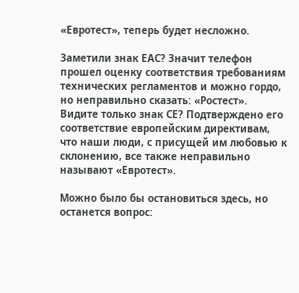«Евротест», теперь будет несложно.

Заметили знак ЕАС? Значит телефон прошел оценку соответствия требованиям технических регламентов и можно гордо, но неправильно сказать: «Ростест». Видите только знак СЕ? Подтверждено его соответствие европейским директивам, что наши люди, с присущей им любовью к склонению, все также неправильно называют «Евротест».

Можно было бы остановиться здесь, но останется вопрос: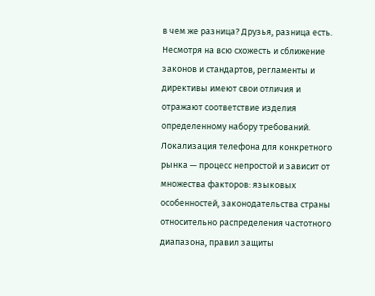в чем же разница? Друзья, разница есть. Несмотря на всю схожесть и сближение законов и стандартов, регламенты и директивы имеют свои отличия и отражают соответствие изделия определенному набору требований. Локализация телефона для конкретного рынка — процесс непростой и зависит от множества факторов: языковых особенностей, законодательства страны относительно распределения частотного диапазона, правил защиты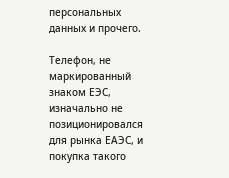персональных данных и прочего.

Телефон, не маркированный знаком ЕЭС, изначально не позиционировался для рынка ЕАЭС, и покупка такого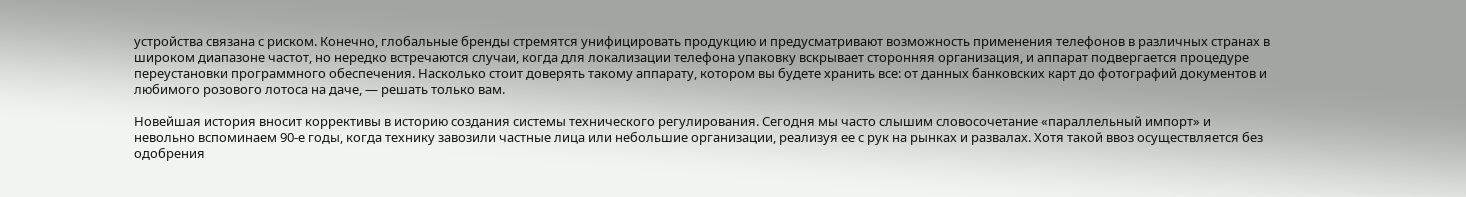устройства связана с риском. Конечно, глобальные бренды стремятся унифицировать продукцию и предусматривают возможность применения телефонов в различных странах в широком диапазоне частот, но нередко встречаются случаи, когда для локализации телефона упаковку вскрывает сторонняя организация, и аппарат подвергается процедуре переустановки программного обеспечения. Насколько стоит доверять такому аппарату, котором вы будете хранить все: от данных банковских карт до фотографий документов и любимого розового лотоса на даче, — решать только вам.

Новейшая история вносит коррективы в историю создания системы технического регулирования. Сегодня мы часто слышим словосочетание «параллельный импорт» и невольно вспоминаем 90-е годы, когда технику завозили частные лица или небольшие организации, реализуя ее с рук на рынках и развалах. Хотя такой ввоз осуществляется без одобрения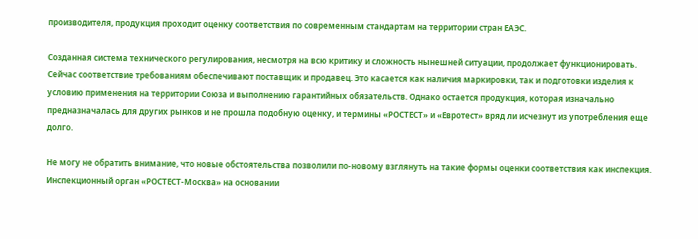производителя, продукция проходит оценку соответствия по современным стандартам на территории стран ЕАЭС.

Созданная система технического регулирования, несмотря на всю критику и сложность нынешней ситуации, продолжает функционировать. Сейчас соответствие требованиям обеспечивают поставщик и продавец. Это касается как наличия маркировки, так и подготовки изделия к условию применения на территории Союза и выполнению гарантийных обязательств. Однако остается продукция, которая изначально предназначалась для других рынков и не прошла подобную оценку, и термины «РОСТЕСТ» и «Евротест» вряд ли исчезнут из употребления еще долго.

Не могу не обратить внимание, что новые обстоятельства позволили по-новому взглянуть на такие формы оценки соответствия как инспекция. Инспекционный орган «РОСТЕСТ-Москва» на основании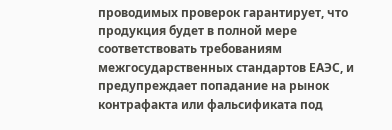проводимых проверок гарантирует, что продукция будет в полной мере соответствовать требованиям межгосударственных стандартов ЕАЭС, и предупреждает попадание на рынок контрафакта или фальсификата под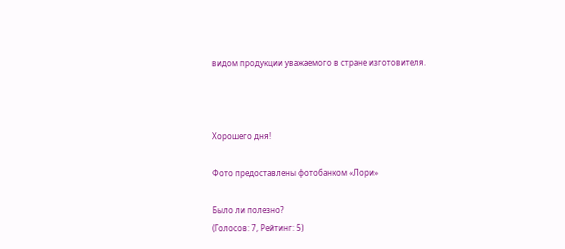видом продукции уважаемого в стране изготовителя.



Хорошего дня!

Фото предоставлены фотобанком «Лори»

Было ли полезно?
(Голосов: 7, Рейтинг: 5)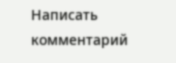Написать комментарий